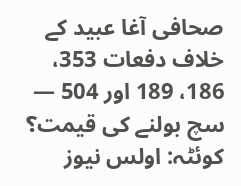صحافی آغا عبید کے خلاف دفعات 353، 186، 189 اور 504 — سچ بولنے کی قیمت؟
کوئٹہ: اولس نیوز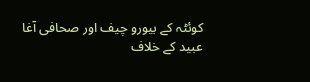کوئٹہ کے بیورو چیف اور صحافی آغا عبید کے خلاف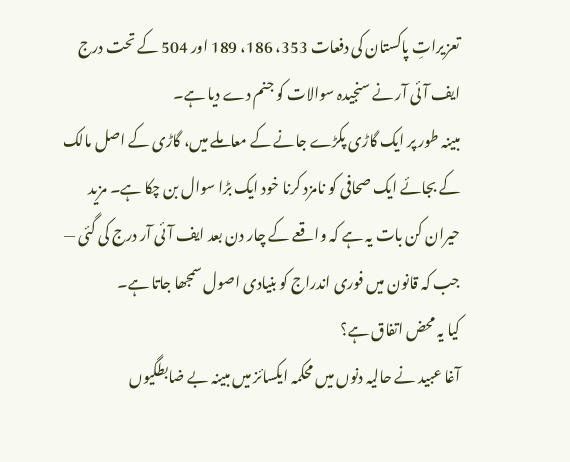تعزیراتِ پاکستان کی دفعات 353، 186، 189 اور 504 کے تحت درج ایف آئی آر نے سنجیدہ سوالات کو جنم دے دیا ہے۔
مبینہ طور پر ایک گاڑی پکڑے جانے کے معاملے میں، گاڑی کے اصل مالک کے بجائے ایک صحافی کو نامزد کرنا خود ایک بڑا سوال بن چکا ہے۔ مزید حیران کن بات یہ ہے کہ واقعے کے چار دن بعد ایف آئی آر درج کی گئی — جب کہ قانون میں فوری اندراج کو بنیادی اصول سمجھا جاتا ہے۔
کیا یہ محض اتفاق ہے؟
آغا عبید نے حالیہ دنوں میں محکمہ ایکسائز میں مبینہ بے ضابطگیوں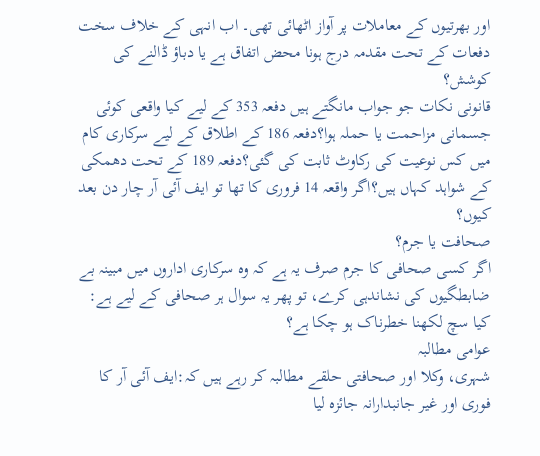اور بھرتیوں کے معاملات پر آواز اٹھائی تھی۔ اب انہی کے خلاف سخت دفعات کے تحت مقدمہ درج ہونا محض اتفاق ہے یا دباؤ ڈالنے کی کوشش؟
قانونی نکات جو جواب مانگتے ہیں دفعہ 353 کے لیے کیا واقعی کوئی جسمانی مزاحمت یا حملہ ہوا؟دفعہ 186 کے اطلاق کے لیے سرکاری کام میں کس نوعیت کی رکاوٹ ثابت کی گئی؟دفعہ 189 کے تحت دھمکی کے شواہد کہاں ہیں؟اگر واقعہ 14 فروری کا تھا تو ایف آئی آر چار دن بعد کیوں؟
صحافت یا جرم؟
اگر کسی صحافی کا جرم صرف یہ ہے کہ وہ سرکاری اداروں میں مبینہ بے ضابطگیوں کی نشاندہی کرے، تو پھر یہ سوال ہر صحافی کے لیے ہے:
کیا سچ لکھنا خطرناک ہو چکا ہے؟
عوامی مطالبہ
شہری، وکلا اور صحافتی حلقے مطالبہ کر رہے ہیں کہ:ایف آئی آر کا فوری اور غیر جانبدارانہ جائزہ لیا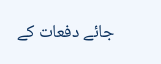جائے دفعات کے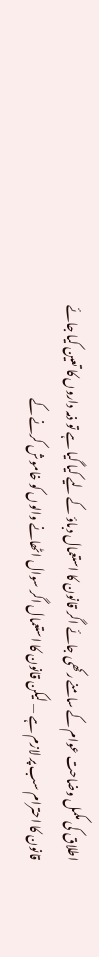اطلاق کی مکمل وضاحت عوام کے سامنے رکھی جائے اگر قانون کا استعمال دباؤ کے لیے کیا گیا ہے تو ذمہ داروں کا تعین کیا جائے
قانون کا احترام سب پر لازم ہے — لیکن قانون کا استعمال اگر سوال اٹھانے والوں کو خاموش کرنے کے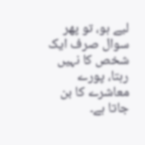لیے ہو، تو پھر سوال صرف ایک شخص کا نہیں رہتا، پورے معاشرے کا بن جاتا ہے۔